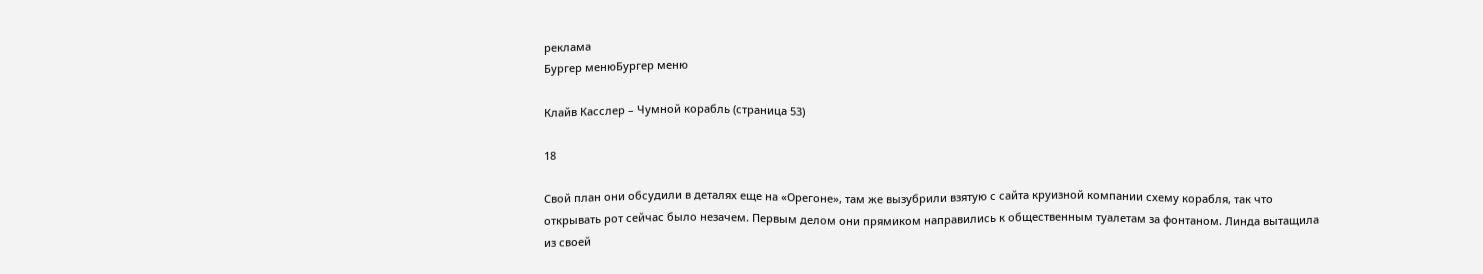реклама
Бургер менюБургер меню

Клайв Касслер – Чумной корабль (страница 53)

18

Свой план они обсудили в деталях еще на «Орегоне», там же вызубрили взятую с сайта круизной компании схему корабля, так что открывать рот сейчас было незачем. Первым делом они прямиком направились к общественным туалетам за фонтаном. Линда вытащила из своей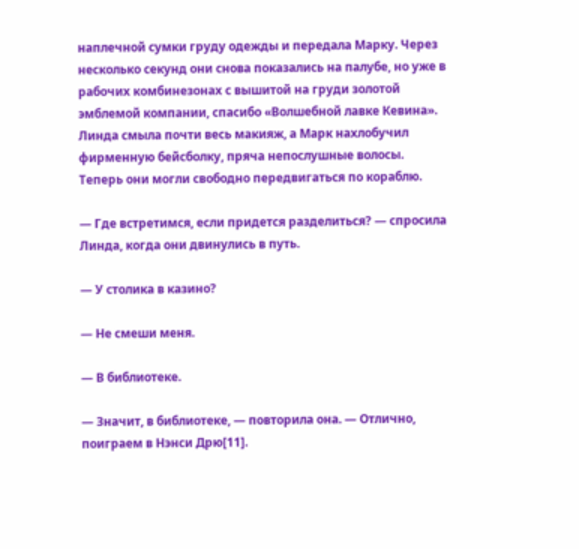наплечной сумки груду одежды и передала Марку. Через несколько секунд они снова показались на палубе, но уже в рабочих комбинезонах с вышитой на груди золотой эмблемой компании, спасибо «Волшебной лавке Кевина». Линда смыла почти весь макияж, а Марк нахлобучил фирменную бейсболку, пряча непослушные волосы. Теперь они могли свободно передвигаться по кораблю.

— Где встретимся, если придется разделиться? — спросила Линда, когда они двинулись в путь.

— У столика в казино?

— Не смеши меня.

— В библиотеке.

— Значит, в библиотеке, — повторила она. — Отлично, поиграем в Нэнси Дрю[11].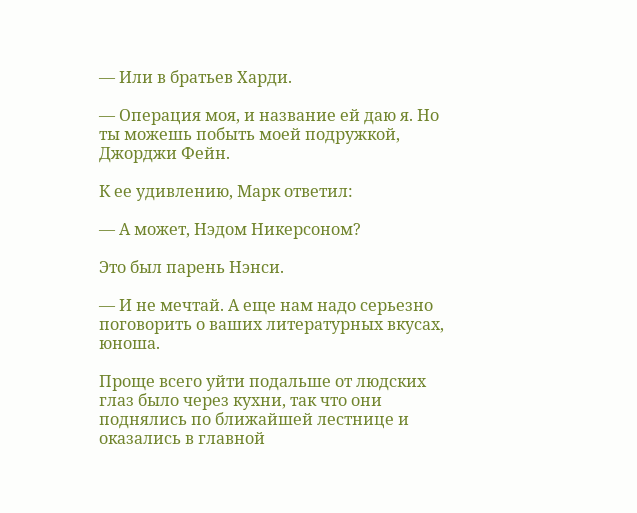— Или в братьев Харди.

— Операция моя, и название ей даю я. Но ты можешь побыть моей подружкой, Джорджи Фейн.

К ее удивлению, Марк ответил:

— А может, Нэдом Никерсоном?

Это был парень Нэнси.

— И не мечтай. А еще нам надо серьезно поговорить о ваших литературных вкусах, юноша.

Проще всего уйти подальше от людских глаз было через кухни, так что они поднялись по ближайшей лестнице и оказались в главной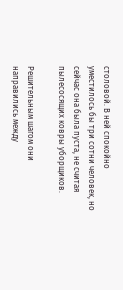столовой. В ней спокойно уместилось бы три сотни человек, но сейчас она была пуста, не считая пылесосящих ковры уборщиков.

Решительным шагом они направились между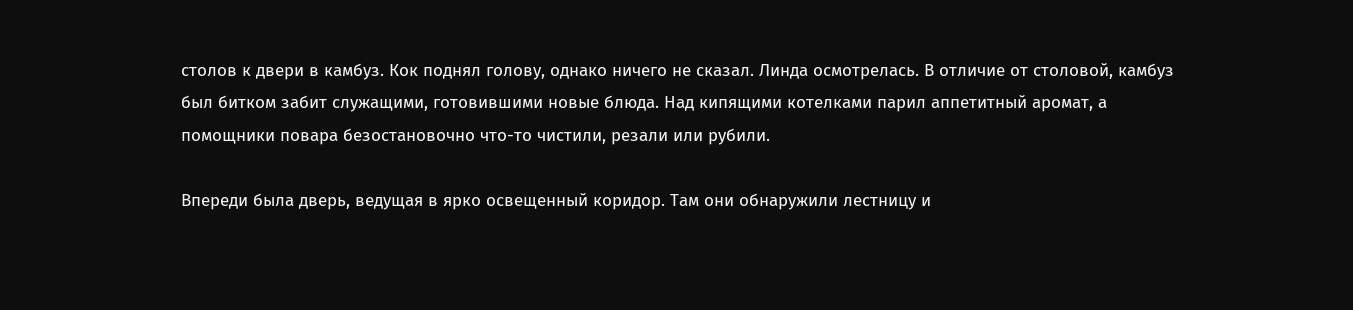столов к двери в камбуз. Кок поднял голову, однако ничего не сказал. Линда осмотрелась. В отличие от столовой, камбуз был битком забит служащими, готовившими новые блюда. Над кипящими котелками парил аппетитный аромат, а помощники повара безостановочно что-то чистили, резали или рубили.

Впереди была дверь, ведущая в ярко освещенный коридор. Там они обнаружили лестницу и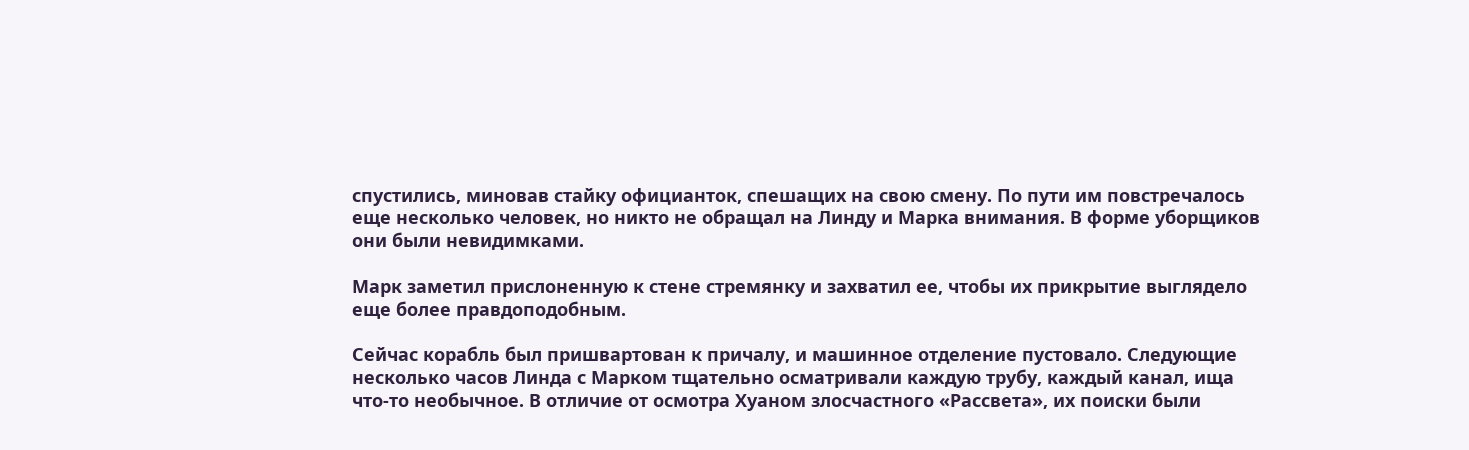спустились, миновав стайку официанток, спешащих на свою смену. По пути им повстречалось еще несколько человек, но никто не обращал на Линду и Марка внимания. В форме уборщиков они были невидимками.

Марк заметил прислоненную к стене стремянку и захватил ее, чтобы их прикрытие выглядело еще более правдоподобным.

Сейчас корабль был пришвартован к причалу, и машинное отделение пустовало. Следующие несколько часов Линда с Марком тщательно осматривали каждую трубу, каждый канал, ища что-то необычное. В отличие от осмотра Хуаном злосчастного «Рассвета», их поиски были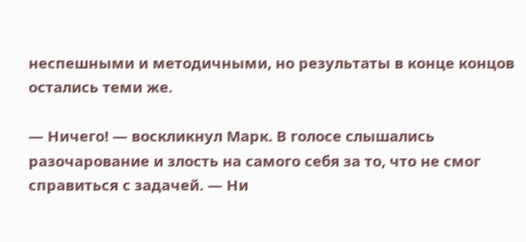неспешными и методичными, но результаты в конце концов остались теми же.

— Ничего! — воскликнул Марк. В голосе слышались разочарование и злость на самого себя за то, что не смог справиться с задачей. — Ни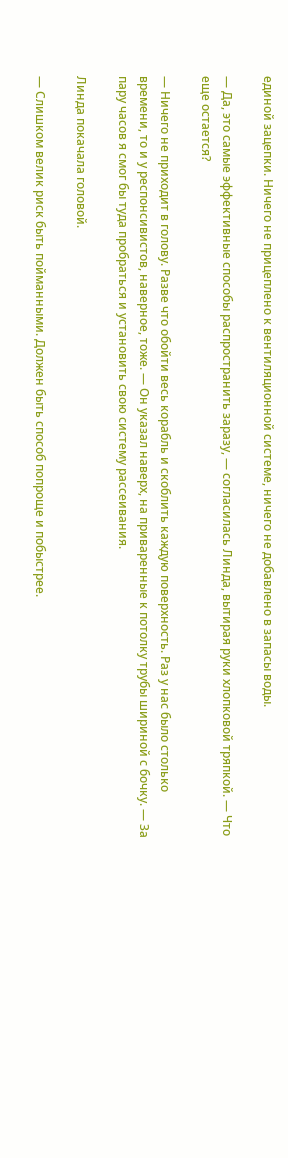единой зацепки. Ничего не прицеплено к вентиляционной системе, ничего не добавлено в запасы воды.

— Да, это самые эффективные способы распространить заразу, — согласилась Линда, вытирая руки хлопковой тряпкой. — Что еще остается?

— Ничего не приходит в голову. Разве что обойти весь корабль и скоблить каждую поверхность. Раз у нас было столько времени, то и у респонсивистов, наверное, тоже. — Он указал наверх, на приваренные к потолку трубы шириной с бочку. — За пару часов я смог бы туда пробраться и установить свою систему рассеивания.

Линда покачала головой.

— Слишком велик риск быть пойманными. Должен быть способ попроще и побыстрее.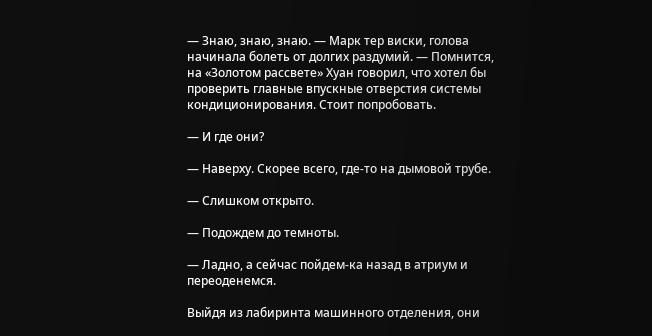— Знаю, знаю, знаю. — Марк тер виски, голова начинала болеть от долгих раздумий. — Помнится, на «Золотом рассвете» Хуан говорил, что хотел бы проверить главные впускные отверстия системы кондиционирования. Стоит попробовать.

— И где они?

— Наверху. Скорее всего, где-то на дымовой трубе.

— Слишком открыто.

— Подождем до темноты.

— Ладно, а сейчас пойдем-ка назад в атриум и переоденемся.

Выйдя из лабиринта машинного отделения, они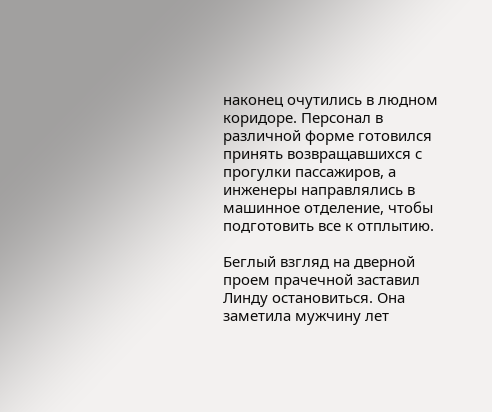наконец очутились в людном коридоре. Персонал в различной форме готовился принять возвращавшихся с прогулки пассажиров, а инженеры направлялись в машинное отделение, чтобы подготовить все к отплытию.

Беглый взгляд на дверной проем прачечной заставил Линду остановиться. Она заметила мужчину лет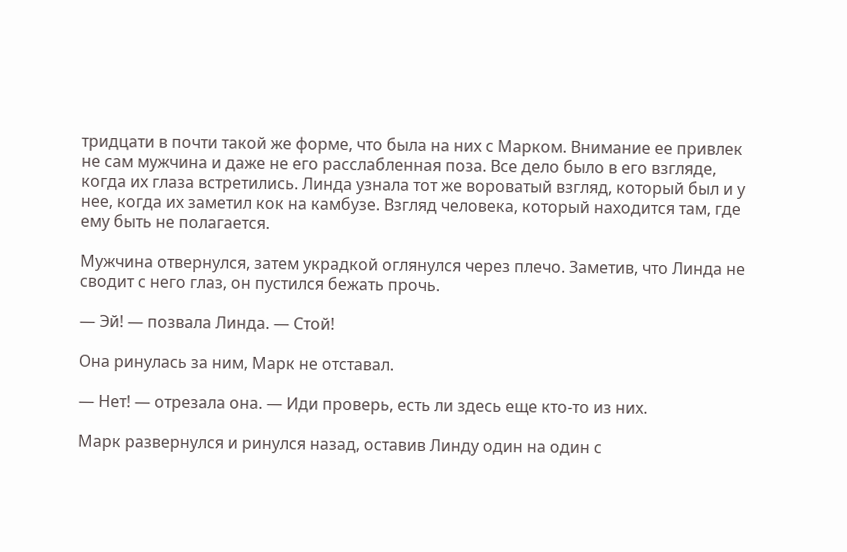тридцати в почти такой же форме, что была на них с Марком. Внимание ее привлек не сам мужчина и даже не его расслабленная поза. Все дело было в его взгляде, когда их глаза встретились. Линда узнала тот же вороватый взгляд, который был и у нее, когда их заметил кок на камбузе. Взгляд человека, который находится там, где ему быть не полагается.

Мужчина отвернулся, затем украдкой оглянулся через плечо. Заметив, что Линда не сводит с него глаз, он пустился бежать прочь.

— Эй! — позвала Линда. — Стой!

Она ринулась за ним, Марк не отставал.

— Нет! — отрезала она. — Иди проверь, есть ли здесь еще кто-то из них.

Марк развернулся и ринулся назад, оставив Линду один на один с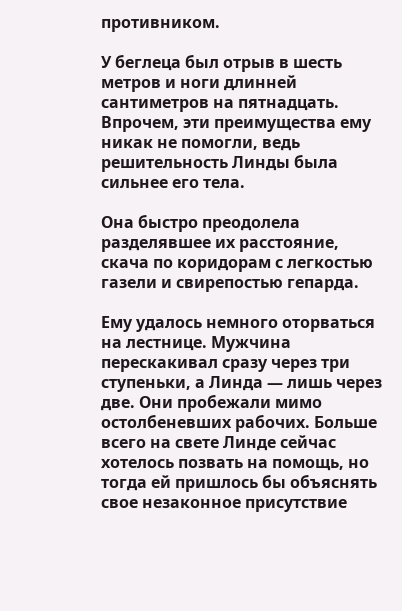противником.

У беглеца был отрыв в шесть метров и ноги длинней сантиметров на пятнадцать. Впрочем, эти преимущества ему никак не помогли, ведь решительность Линды была сильнее его тела.

Она быстро преодолела разделявшее их расстояние, скача по коридорам с легкостью газели и свирепостью гепарда.

Ему удалось немного оторваться на лестнице. Мужчина перескакивал сразу через три ступеньки, а Линда — лишь через две. Они пробежали мимо остолбеневших рабочих. Больше всего на свете Линде сейчас хотелось позвать на помощь, но тогда ей пришлось бы объяснять свое незаконное присутствие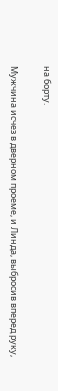на борту.

Мужчина исчез в дверном проеме, и Линда, выбросив вперед руку,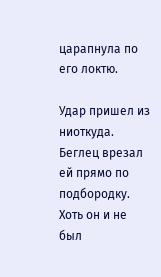царапнула по его локтю.

Удар пришел из ниоткуда. Беглец врезал ей прямо по подбородку. Хоть он и не был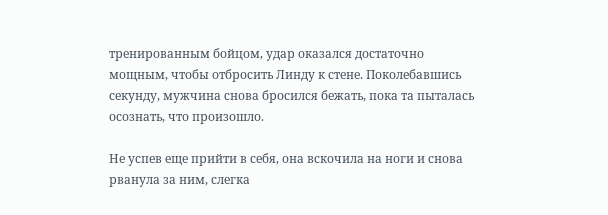тренированным бойцом, удар оказался достаточно мощным, чтобы отбросить Линду к стене. Поколебавшись секунду, мужчина снова бросился бежать, пока та пыталась осознать, что произошло.

Не успев еще прийти в себя, она вскочила на ноги и снова рванула за ним, слегка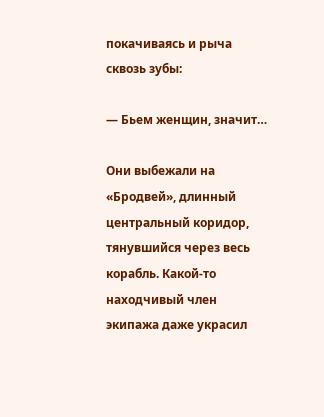покачиваясь и рыча сквозь зубы:

— Бьем женщин, значит…

Они выбежали на «Бродвей», длинный центральный коридор, тянувшийся через весь корабль. Какой-то находчивый член экипажа даже украсил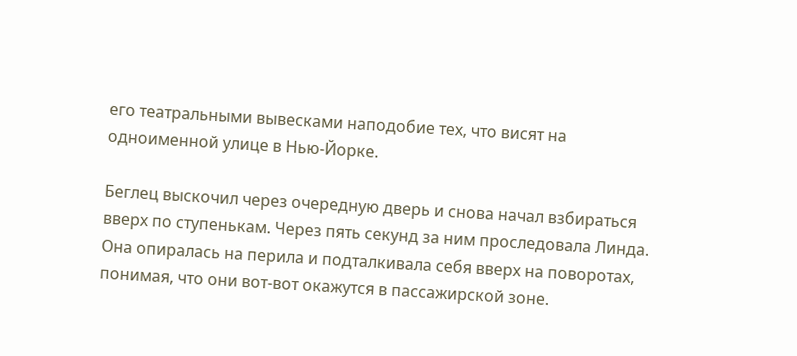его театральными вывесками наподобие тех, что висят на одноименной улице в Нью-Йорке.

Беглец выскочил через очередную дверь и снова начал взбираться вверх по ступенькам. Через пять секунд за ним проследовала Линда. Она опиралась на перила и подталкивала себя вверх на поворотах, понимая, что они вот-вот окажутся в пассажирской зоне.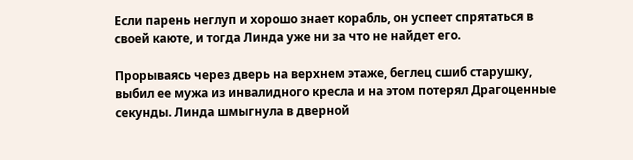Если парень неглуп и хорошо знает корабль, он успеет спрятаться в своей каюте, и тогда Линда уже ни за что не найдет его.

Прорываясь через дверь на верхнем этаже, беглец сшиб старушку, выбил ее мужа из инвалидного кресла и на этом потерял Драгоценные секунды. Линда шмыгнула в дверной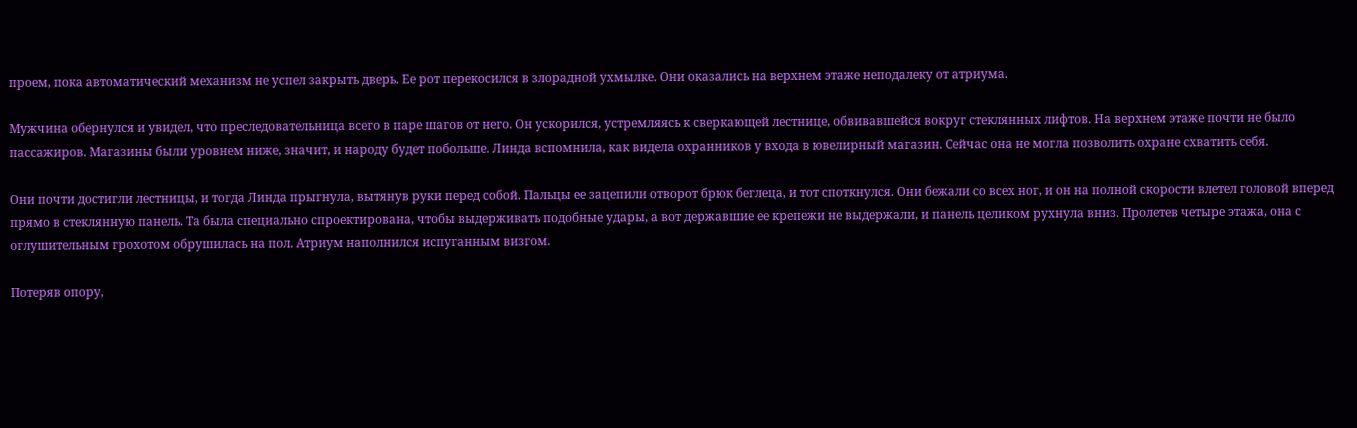проем, пока автоматический механизм не успел закрыть дверь. Ее рот перекосился в злорадной ухмылке. Они оказались на верхнем этаже неподалеку от атриума.

Мужчина обернулся и увидел, что преследовательница всего в паре шагов от него. Он ускорился, устремляясь к сверкающей лестнице, обвивавшейся вокруг стеклянных лифтов. На верхнем этаже почти не было пассажиров. Магазины были уровнем ниже, значит, и народу будет побольше. Линда вспомнила, как видела охранников у входа в ювелирный магазин. Сейчас она не могла позволить охране схватить себя.

Они почти достигли лестницы, и тогда Линда прыгнула, вытянув руки перед собой. Пальцы ее зацепили отворот брюк беглеца, и тот споткнулся. Они бежали со всех ног, и он на полной скорости влетел головой вперед прямо в стеклянную панель. Та была специально спроектирована, чтобы выдерживать подобные удары, а вот державшие ее крепежи не выдержали, и панель целиком рухнула вниз. Пролетев четыре этажа, она с оглушительным грохотом обрушилась на пол. Атриум наполнился испуганным визгом.

Потеряв опору,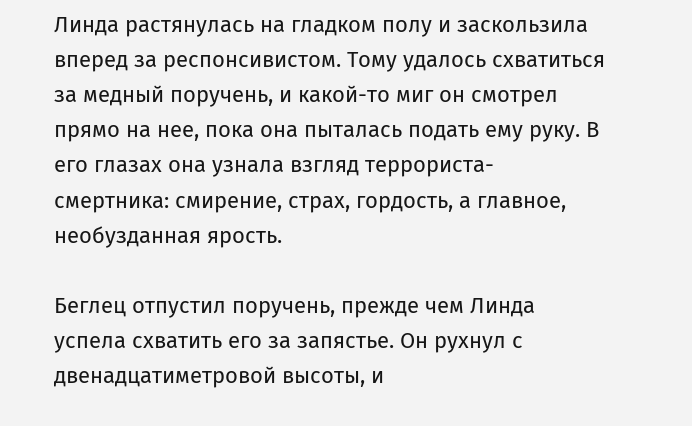Линда растянулась на гладком полу и заскользила вперед за респонсивистом. Тому удалось схватиться за медный поручень, и какой-то миг он смотрел прямо на нее, пока она пыталась подать ему руку. В его глазах она узнала взгляд террориста-смертника: смирение, страх, гордость, а главное, необузданная ярость.

Беглец отпустил поручень, прежде чем Линда успела схватить его за запястье. Он рухнул с двенадцатиметровой высоты, и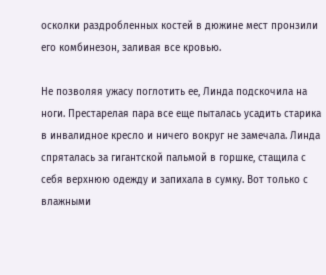осколки раздробленных костей в дюжине мест пронзили его комбинезон, заливая все кровью.

Не позволяя ужасу поглотить ее, Линда подскочила на ноги. Престарелая пара все еще пыталась усадить старика в инвалидное кресло и ничего вокруг не замечала. Линда спряталась за гигантской пальмой в горшке, стащила с себя верхнюю одежду и запихала в сумку. Вот только с влажными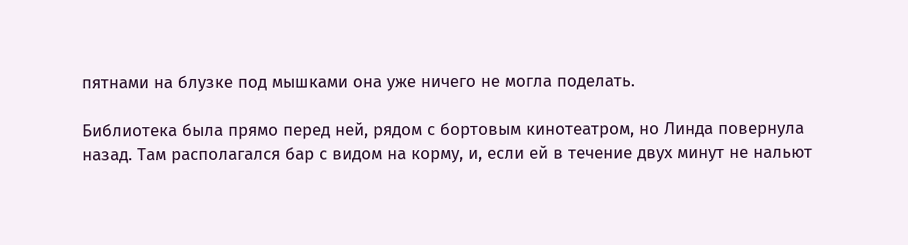пятнами на блузке под мышками она уже ничего не могла поделать.

Библиотека была прямо перед ней, рядом с бортовым кинотеатром, но Линда повернула назад. Там располагался бар с видом на корму, и, если ей в течение двух минут не нальют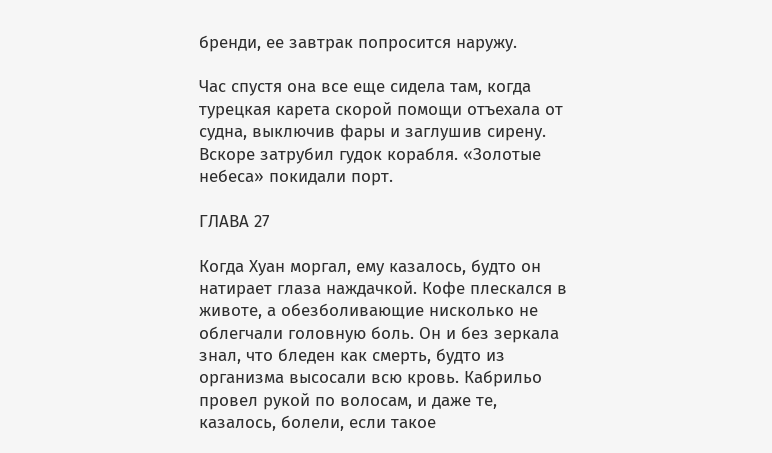бренди, ее завтрак попросится наружу.

Час спустя она все еще сидела там, когда турецкая карета скорой помощи отъехала от судна, выключив фары и заглушив сирену. Вскоре затрубил гудок корабля. «Золотые небеса» покидали порт.

ГЛАВА 27

Когда Хуан моргал, ему казалось, будто он натирает глаза наждачкой. Кофе плескался в животе, а обезболивающие нисколько не облегчали головную боль. Он и без зеркала знал, что бледен как смерть, будто из организма высосали всю кровь. Кабрильо провел рукой по волосам, и даже те, казалось, болели, если такое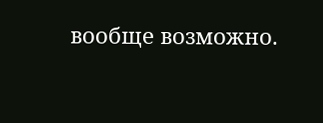вообще возможно.